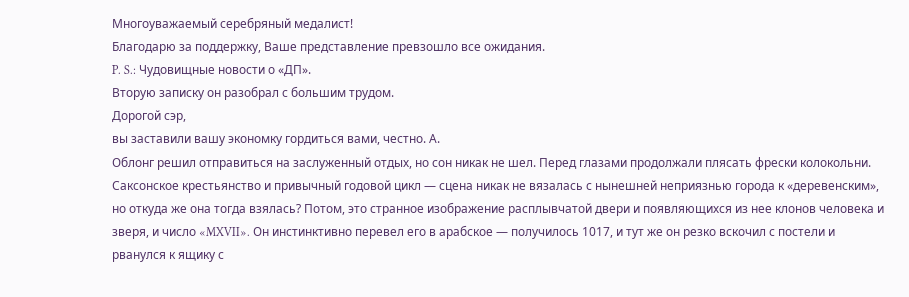Многоуважаемый серебряный медалист!
Благодарю за поддержку, Ваше представление превзошло все ожидания.
P. S.: Чудовищные новости о «ДП».
Вторую записку он разобрал с большим трудом.
Дорогой сэр,
вы заставили вашу экономку гордиться вами, честно. А.
Облонг решил отправиться на заслуженный отдых, но сон никак не шел. Перед глазами продолжали плясать фрески колокольни. Саксонское крестьянство и привычный годовой цикл — сцена никак не вязалась с нынешней неприязнью города к «деревенским», но откуда же она тогда взялась? Потом, это странное изображение расплывчатой двери и появляющихся из нее клонов человека и зверя, и число «MXVII». Он инстинктивно перевел его в арабское — получилось 1017, и тут же он резко вскочил с постели и рванулся к ящику с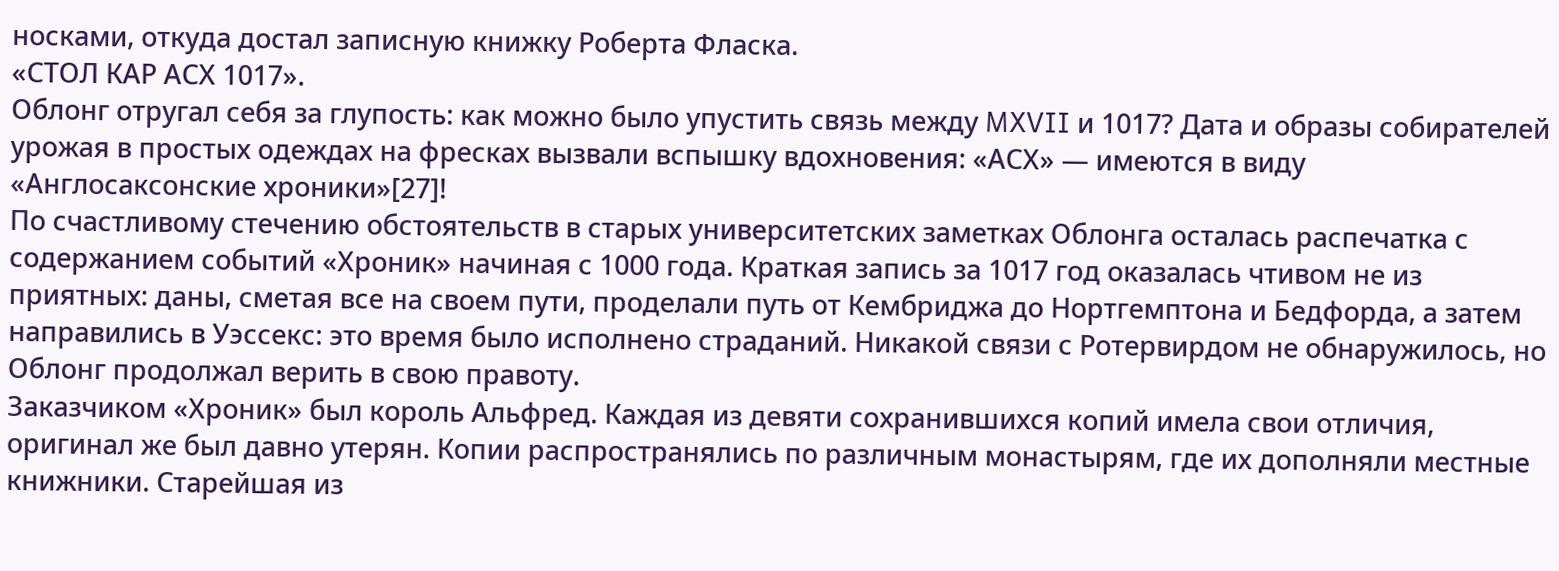носками, откуда достал записную книжку Роберта Фласка.
«СТОЛ КАР АСХ 1017».
Облонг отругал себя за глупость: как можно было упустить связь между MXVII и 1017? Дата и образы собирателей урожая в простых одеждах на фресках вызвали вспышку вдохновения: «АСХ» — имеются в виду «Англосаксонские хроники»[27]!
По счастливому стечению обстоятельств в старых университетских заметках Облонга осталась распечатка с содержанием событий «Хроник» начиная с 1000 года. Краткая запись за 1017 год оказалась чтивом не из приятных: даны, сметая все на своем пути, проделали путь от Кембриджа до Нортгемптона и Бедфорда, а затем направились в Уэссекс: это время было исполнено страданий. Никакой связи с Ротервирдом не обнаружилось, но Облонг продолжал верить в свою правоту.
Заказчиком «Хроник» был король Альфред. Каждая из девяти сохранившихся копий имела свои отличия, оригинал же был давно утерян. Копии распространялись по различным монастырям, где их дополняли местные книжники. Старейшая из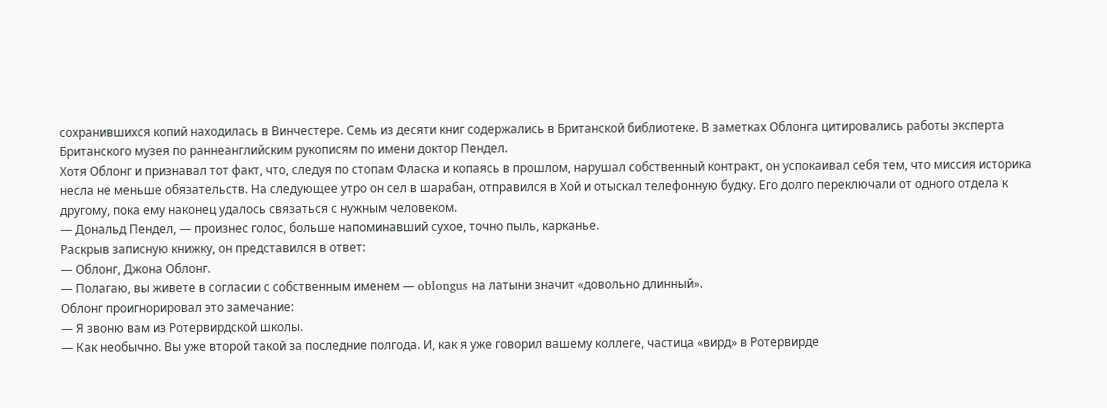сохранившихся копий находилась в Винчестере. Семь из десяти книг содержались в Британской библиотеке. В заметках Облонга цитировались работы эксперта Британского музея по раннеанглийским рукописям по имени доктор Пендел.
Хотя Облонг и признавал тот факт, что, следуя по стопам Фласка и копаясь в прошлом, нарушал собственный контракт, он успокаивал себя тем, что миссия историка несла не меньше обязательств. На следующее утро он сел в шарабан, отправился в Хой и отыскал телефонную будку. Его долго переключали от одного отдела к другому, пока ему наконец удалось связаться с нужным человеком.
— Дональд Пендел, — произнес голос, больше напоминавший сухое, точно пыль, карканье.
Раскрыв записную книжку, он представился в ответ:
— Облонг, Джона Облонг.
— Полагаю, вы живете в согласии с собственным именем — oblongus на латыни значит «довольно длинный».
Облонг проигнорировал это замечание:
— Я звоню вам из Ротервирдской школы.
— Как необычно. Вы уже второй такой за последние полгода. И, как я уже говорил вашему коллеге, частица «вирд» в Ротервирде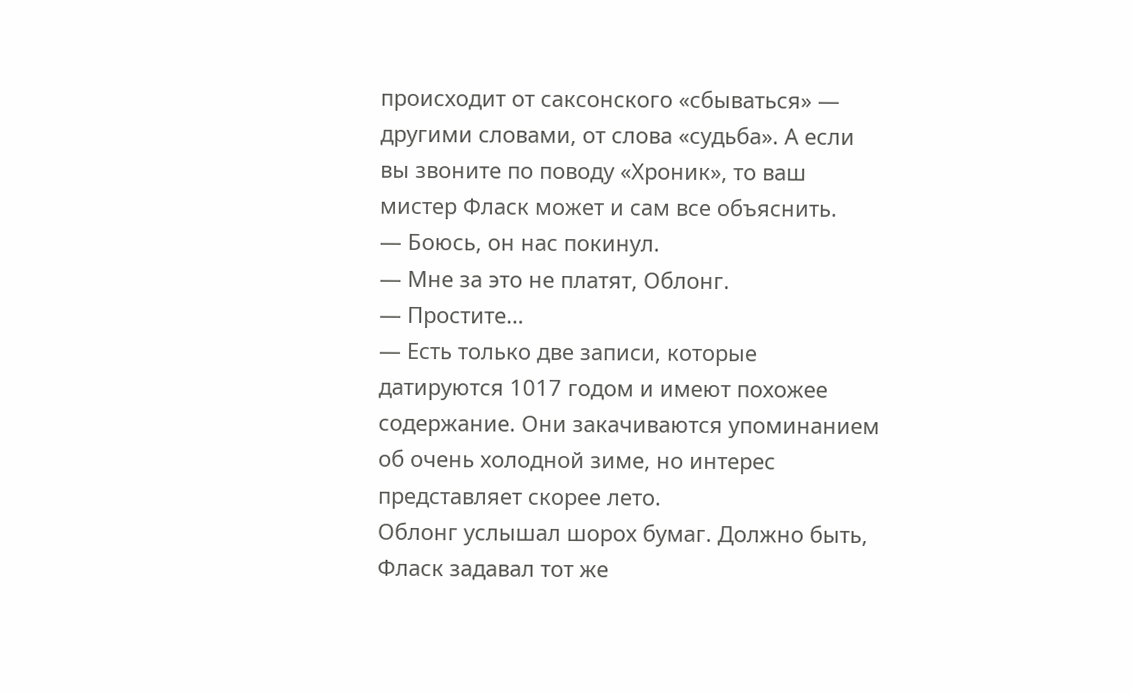происходит от саксонского «сбываться» — другими словами, от слова «судьба». А если вы звоните по поводу «Хроник», то ваш мистер Фласк может и сам все объяснить.
— Боюсь, он нас покинул.
— Мне за это не платят, Облонг.
— Простите…
— Есть только две записи, которые датируются 1017 годом и имеют похожее содержание. Они закачиваются упоминанием об очень холодной зиме, но интерес представляет скорее лето.
Облонг услышал шорох бумаг. Должно быть, Фласк задавал тот же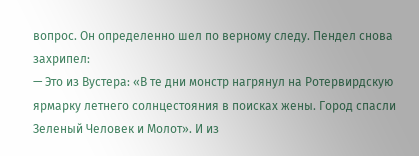вопрос. Он определенно шел по верному следу. Пендел снова захрипел:
— Это из Вустера: «В те дни монстр нагрянул на Ротервирдскую ярмарку летнего солнцестояния в поисках жены. Город спасли Зеленый Человек и Молот». И из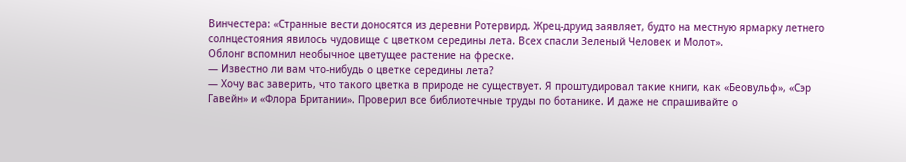Винчестера: «Странные вести доносятся из деревни Ротервирд. Жрец-друид заявляет, будто на местную ярмарку летнего солнцестояния явилось чудовище с цветком середины лета. Всех спасли Зеленый Человек и Молот».
Облонг вспомнил необычное цветущее растение на фреске.
— Известно ли вам что-нибудь о цветке середины лета?
— Хочу вас заверить, что такого цветка в природе не существует. Я проштудировал такие книги, как «Беовульф», «Сэр Гавейн» и «Флора Британии». Проверил все библиотечные труды по ботанике. И даже не спрашивайте о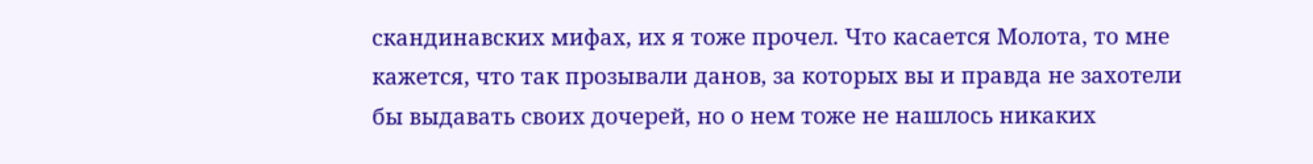скандинавских мифах, их я тоже прочел. Что касается Молота, то мне кажется, что так прозывали данов, за которых вы и правда не захотели бы выдавать своих дочерей, но о нем тоже не нашлось никаких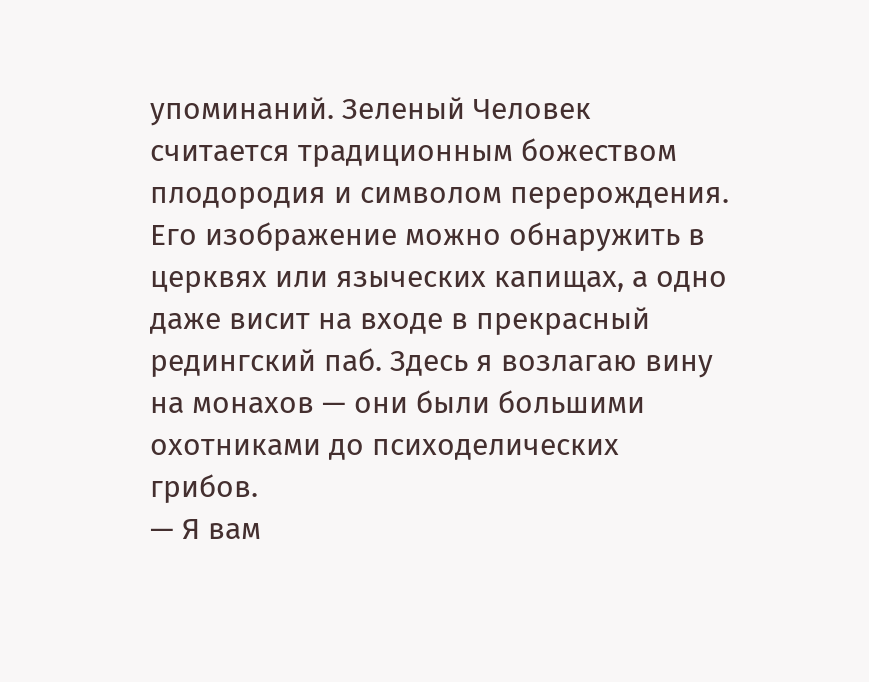упоминаний. Зеленый Человек считается традиционным божеством плодородия и символом перерождения. Его изображение можно обнаружить в церквях или языческих капищах, а одно даже висит на входе в прекрасный редингский паб. Здесь я возлагаю вину на монахов — они были большими охотниками до психоделических грибов.
— Я вам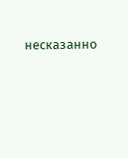несказанно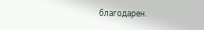благодарен.